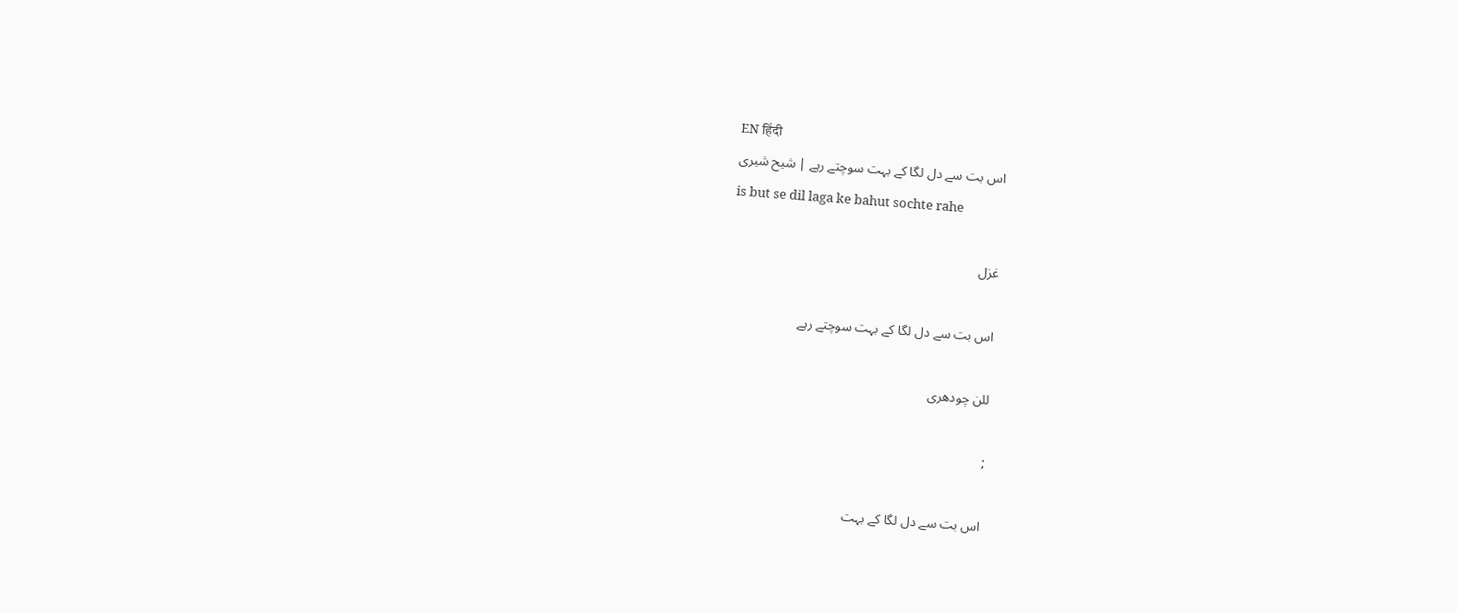EN हिंदी
اس بت سے دل لگا کے بہت سوچتے رہے | شیح شیری
is but se dil laga ke bahut sochte rahe

غزل

اس بت سے دل لگا کے بہت سوچتے رہے

للن چودھری

;

اس بت سے دل لگا کے بہت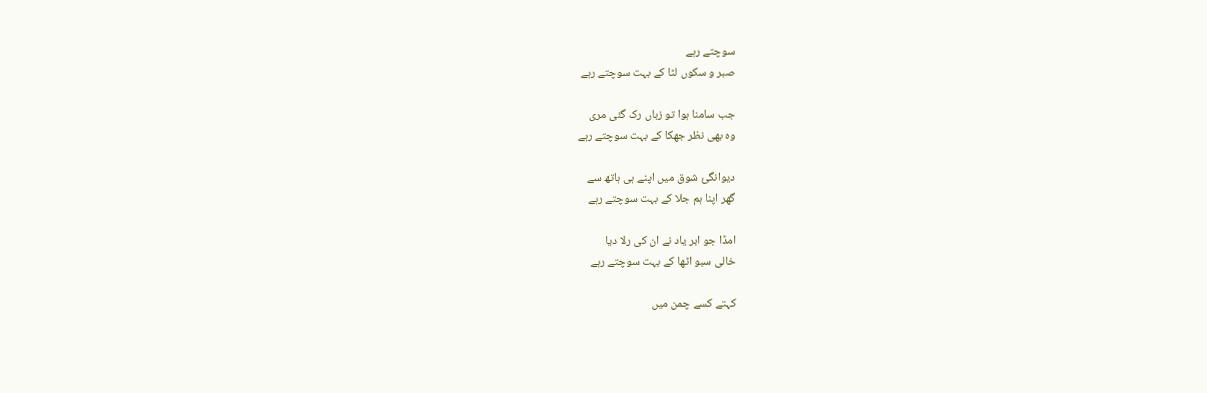سوچتے رہے
صبر و سکوں لٹا کے بہت سوچتے رہے

جب سامنا ہوا تو زباں رک گئی مری
وہ بھی نظر جھکا کے بہت سوچتے رہے

دیوانگئ شوق میں اپنے ہی ہاتھ سے
گھر اپنا ہم جلا کے بہت سوچتے رہے

امڈا جو ابر یاد نے ان کی رلا دیا
خالی سبو اٹھا کے بہت سوچتے رہے

کہتے کسے چمن میں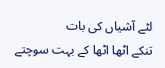لٹے آشیاں کی بات
تنکے اٹھا اٹھا کے بہت سوچتے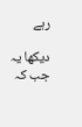رہے

دیکھا یہ جب کہ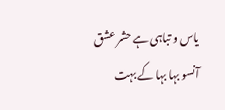یاس و تباہی ہے حشر عشق
آنسو بہا بہا کے بہت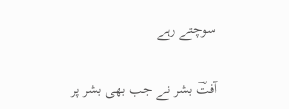سوچتے رہے

آفتؔ بشر نے جب بھی بشر پر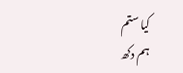کیا ستم
ہم دکھ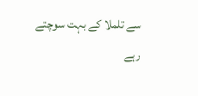سے تلملا کے بہت سوچتے رہے